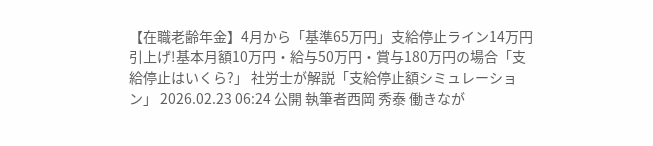【在職老齢年金】4月から「基準65万円」支給停止ライン14万円引上げ!基本月額10万円・給与50万円・賞与180万円の場合「支給停止はいくら?」 社労士が解説「支給停止額シミュレーション」 2026.02.23 06:24 公開 執筆者西岡 秀泰 働きなが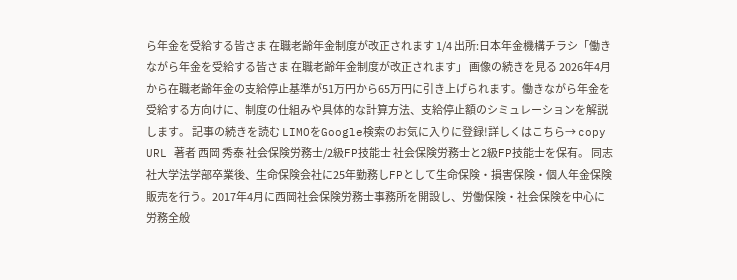ら年金を受給する皆さま 在職老齢年金制度が改正されます 1/4 出所:日本年金機構チラシ「働きながら年金を受給する皆さま 在職老齢年金制度が改正されます」 画像の続きを見る 2026年4月から在職老齢年金の支給停止基準が51万円から65万円に引き上げられます。働きながら年金を受給する方向けに、制度の仕組みや具体的な計算方法、支給停止額のシミュレーションを解説します。 記事の続きを読む LIMOをGoogle検索のお気に入りに登録!詳しくはこちら→ copy URL 著者 西岡 秀泰 社会保険労務士/2級FP技能士 社会保険労務士と2級FP技能士を保有。 同志社大学法学部卒業後、生命保険会社に25年勤務しFPとして生命保険・損害保険・個人年金保険販売を行う。2017年4月に西岡社会保険労務士事務所を開設し、労働保険・社会保険を中心に労務全般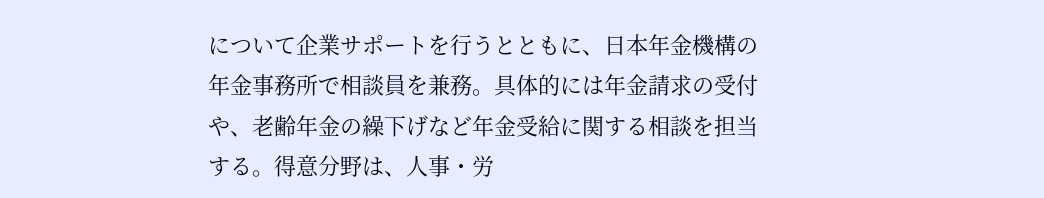について企業サポートを行うとともに、日本年金機構の年金事務所で相談員を兼務。具体的には年金請求の受付や、老齢年金の繰下げなど年金受給に関する相談を担当する。得意分野は、人事・労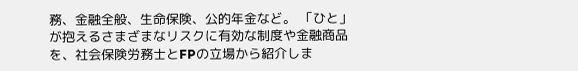務、金融全般、生命保険、公的年金など。 「ひと」が抱えるさまざまなリスクに有効な制度や金融商品を、社会保険労務士とFPの立場から紹介しま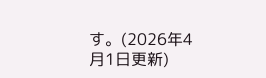す。(2026年4月1日更新)